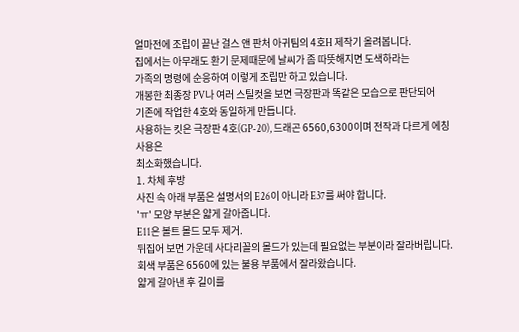얼마전에 조립이 끝난 걸스 앤 판처 아귀팀의 4호H 제작기 올려봅니다.
집에서는 아무래도 환기 문제때문에 날씨가 좀 따뜻해지면 도색하라는
가족의 명령에 순응하여 이렇게 조립만 하고 있습니다.
개봉한 최종장 PV나 여러 스틸컷을 보면 극장판과 똑같은 모습으로 판단되어
기존에 작업한 4호와 동일하게 만듭니다.
사용하는 킷은 극장판 4호(GP-20), 드래곤 6560,6300이며 전작과 다르게 에칭 사용은
최소화했습니다.
1. 차체 후방
사진 속 아래 부품은 설명서의 E26이 아니라 E37를 써야 합니다.
'ㅠ' 모양 부분은 얇게 갈아줍니다.
E11은 볼트 몰드 모두 제거.
뒤집어 보면 가운데 사다리꼴의 몰드가 있는데 필요없는 부분이라 잘라버립니다.
회색 부품은 6560에 있는 불용 부품에서 잘라왔습니다.
얇게 갈아낸 후 길이를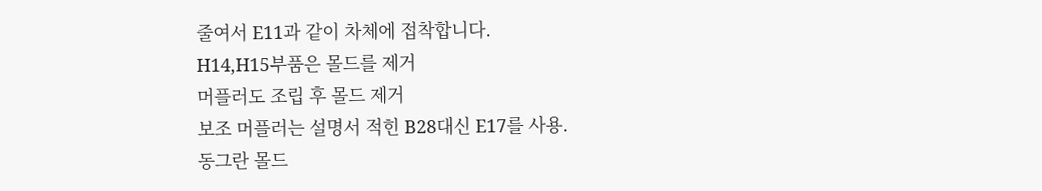줄여서 E11과 같이 차체에 접착합니다.
H14,H15부품은 몰드를 제거
머플러도 조립 후 몰드 제거
보조 머플러는 설명서 적힌 B28대신 E17를 사용.
동그란 몰드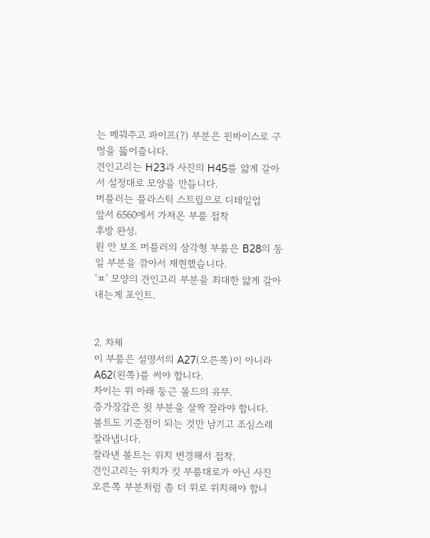는 메꿔주고 파이프(?) 부분은 핀바이스로 구멍을 뚫어줍니다.
견인고리는 H23과 사진의 H45를 얇게 갈아서 설정대로 모양을 만듭니다.
머플러는 플라스틱 스트립으로 디테일업
앞서 6560에서 가져온 부품 접착
후방 완성.
원 안 보조 머플러의 삼각형 부품은 B28의 동일 부분을 깎아서 재현했습니다.
'ㅍ' 모양의 견인고리 부분을 최대한 얇게 갈아내는게 포인트.


2. 차체
이 부품은 설명서의 A27(오른쪽)이 아니라 A62(왼쪽)를 써야 합니다.
차이는 위 아래 둥근 몰드의 유무.
증가장갑은 윗 부분을 살짝 잘라야 합니다.
볼트도 기준점이 되는 것만 남기고 조심스레 잘라냅니다.
잘라낸 볼트는 위치 변경해서 접착.
견인고리는 위치가 킷 부품대로가 아닌 사진 오른쪽 부분처럼 좀 더 위로 위치해야 합니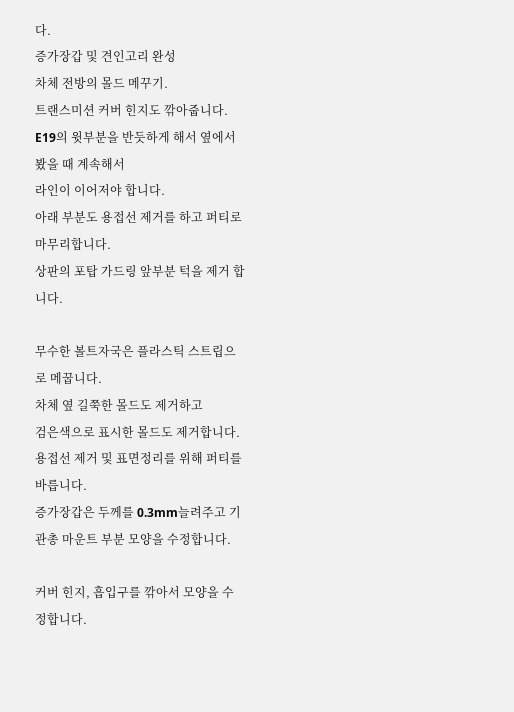다.
증가장갑 및 견인고리 완성
차체 전방의 몰드 메꾸기.
트랜스미션 커버 힌지도 깎아줍니다.
E19의 윗부분을 반듯하게 해서 옆에서 봤을 때 계속해서
라인이 이어저야 합니다.
아래 부분도 용접선 제거를 하고 퍼티로 마무리합니다.
상판의 포탑 가드링 앞부분 턱을 제거 합니다.

무수한 볼트자국은 플라스틱 스트립으로 메꿉니다.
차체 옆 길쭉한 몰드도 제거하고
검은색으로 표시한 몰드도 제거합니다.
용접선 제거 및 표면정리를 위해 퍼티를 바릅니다.
증가장갑은 두께를 0.3mm늘려주고 기관총 마운트 부분 모양을 수정합니다.

커버 힌지, 흡입구를 깎아서 모양을 수정합니다.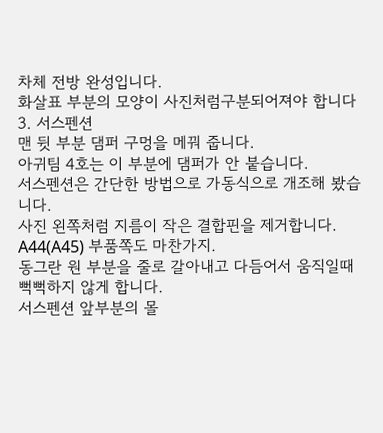차체 전방 완성입니다.
화살표 부분의 모양이 사진처럼구분되어져야 합니다
3. 서스펜션
맨 뒷 부분 댐퍼 구멍을 메꿔 줍니다.
아귀팀 4호는 이 부분에 댐퍼가 안 붙습니다.
서스펜션은 간단한 방법으로 가동식으로 개조해 봤습니다.
사진 왼쪽처럼 지름이 작은 결합핀을 제거합니다. A44(A45) 부품쪽도 마찬가지.
동그란 원 부분을 줄로 갈아내고 다듬어서 움직일때 뻑뻑하지 않게 합니다.
서스펜션 앞부분의 몰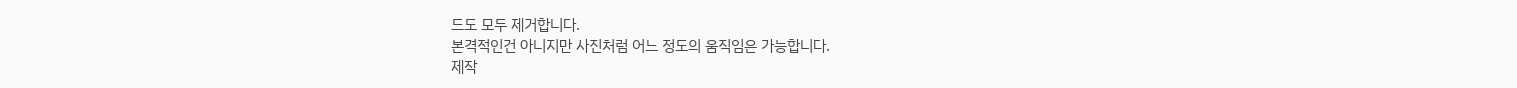드도 모두 제거합니다.
본격적인건 아니지만 사진처럼 어느 정도의 움직임은 가능합니다.
제작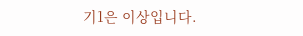기1은 이상입니다.